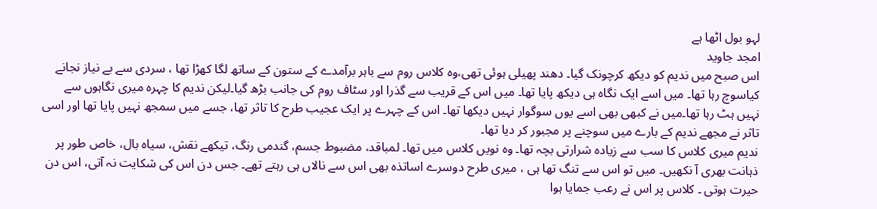لہو بول اٹھا ہے
امجد جاوید
اس صبح میں ندیم کو دیکھ کرچونک گیا۔ دھند پھیلی ہوئی تھی،وہ کلاس روم سے باہر برآمدے کے ستون کے ساتھ لگا کھڑا تھا ، سردی سے بے نیاز نجانے کیاسوچ رہا تھا۔ میں اسے ایک نگاہ ہی دیکھ پایا تھا۔ میں اس کے قریب سے گذرا اور سٹاف روم کی جانب بڑھ گیا۔لیکن ندیم کا چہرہ میری نگاہوں سے نہیں ہٹ رہا تھا۔میں نے کبھی بھی اسے یوں سوگوار نہیں دیکھا تھا۔ اس کے چہرے پر ایک عجیب طرح کا تاثر تھا، جسے میں سمجھ نہیں پایا تھا اور اسی تاثر نے مجھے ندیم کے بارے میں سوچنے پر مجبور کر دیا تھا۔
ندیم میری کلاس کا سب سے زیادہ شرارتی بچہ تھا۔ وہ نویں کلاس میں تھا۔ لمباقد، مضبوط جسم، گندمی رنگ، تیکھے نقش، سیاہ بال، خاص طور پر ذہانت بھری آ نکھیں۔ میں تو اس سے تنگ تھا ہی ، میری طرح دوسرے اساتذہ بھی اس سے نالاں ہی رہتے تھے۔ جس دن اس کی شکایت نہ آتی، اس دن حیرت ہوتی ۔ کلاس پر اس نے رعب جمایا ہوا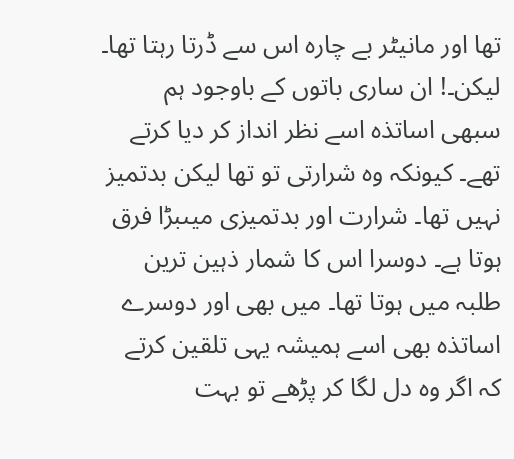تھا اور مانیٹر بے چارہ اس سے ڈرتا رہتا تھا۔ لیکن۔! ان ساری باتوں کے باوجود ہم سبھی اساتذہ اسے نظر انداز کر دیا کرتے تھے۔ کیونکہ وہ شرارتی تو تھا لیکن بدتمیز نہیں تھا۔ شرارت اور بدتمیزی میںبڑا فرق ہوتا ہے۔ دوسرا اس کا شمار ذہین ترین طلبہ میں ہوتا تھا۔ میں بھی اور دوسرے اساتذہ بھی اسے ہمیشہ یہی تلقین کرتے کہ اگر وہ دل لگا کر پڑھے تو بہت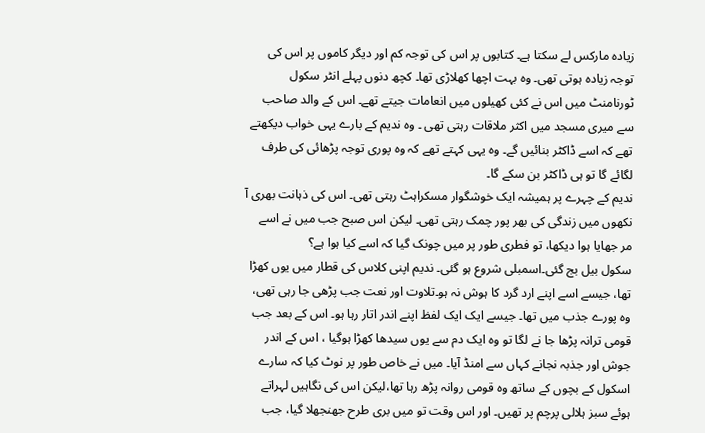زیادہ مارکس لے سکتا ہے۔ کتابوں پر اس کی توجہ کم اور دیگر کاموں پر اس کی توجہ زیادہ ہوتی تھی۔ وہ بہت اچھا کھلاڑی تھا۔ کچھ دنوں پہلے انٹر سکول ٹورنامنٹ میں اس نے کئی کھیلوں میں انعامات جیتے تھے۔ اس کے والد صاحب سے میری مسجد میں اکثر ملاقات رہتی تھی ۔ وہ ندیم کے بارے یہی خواب دیکھتے تھے کہ اسے ڈاکٹر بنائیں گے۔ وہ یہی کہتے تھے کہ وہ پوری توجہ پڑھائی کی طرف لگائے گا تو ہی ڈاکٹر بن سکے گا۔
ندیم کے چہرے پر ہمیشہ ایک خوشگوار مسکراہٹ رہتی تھی۔ اس کی ذہانت بھری آ نکھوں میں زندگی کی بھر پور چمک رہتی تھی۔ لیکن اس صبح جب میں نے اسے مر جھایا ہوا دیکھا، تو فطری طور پر میں چونک گیا کہ اسے کیا ہوا ہے؟
سکول بیل بج گئی۔اسمبلی شروع ہو گئی۔ ندیم اپنی کلاس کی قطار میں یوں کھڑا تھا، جیسے اسے اپنے ارد گرد کا ہوش نہ ہو۔تلاوت اور نعت جب پڑھی جا رہی تھی، وہ پورے جذب میں تھا۔ جیسے ایک ایک لفظ اپنے اندر اتار رہا ہو۔ اس کے بعد جب قومی ترانہ پڑھا جا نے لگا تو وہ ایک دم سے یوں سیدھا کھڑا ہوگیا ، اس کے اندر جوش اور جذبہ نجانے کہاں سے امنڈ آیا۔ میں نے خاص طور پر نوٹ کیا کہ سارے اسکول کے بچوں کے ساتھ وہ قومی روانہ پڑھ رہا تھا،لیکن اس کی نگاہیں لہراتے ہوئے سبز ہلالی پرچم پر تھیں۔ اور اس وقت تو میں بری طرح جھنجھلا گیا، جب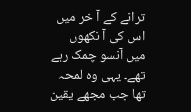ترانے کے آ خر میں اس کی آ نکھوں میں آنسو چمک رہے تھے۔ یہی وہ لمحہ تھا جب مجھے یقین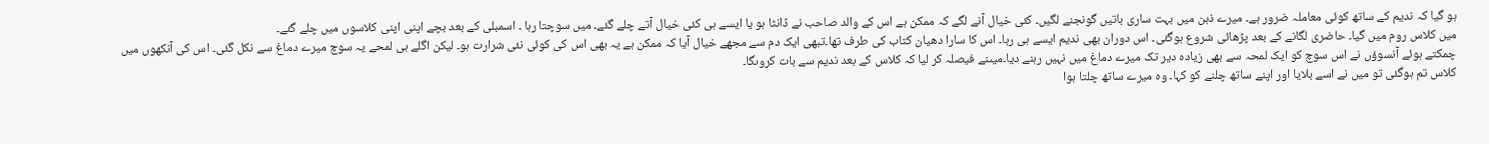ہو گیا کہ ندیم کے ساتھ کوئی معاملہ ضرور ہے۔ میرے ذہن میں بہت ساری باتیں گونجنے لگیں۔ کئی خیال آنے لگے کہ ممکن ہے اس کے والد صاحب نے ڈانٹا ہو یا ایسے ہی کئی خیال آتے چلے گئے۔ میں سوچتا رہا ۔ اسمبلی کے بعد بچے اپنی اپنی کلاسوں میں چلے گئے۔
میں کلاس روم میں گیا۔ حاضری لگانے کے بعد پڑھائی شروع ہوگئی۔ اس دوران بھی ندیم ایسے ہی رہا۔ اس کا سارا دھیان کتاب کی طرف تھا۔تبھی ایک دم سے مجھے خیال آیا کہ ممکن ہے یہ بھی اس کی کوئی نئی شرارت ہو۔ لیکن اگلے ہی لمحے یہ سوچ میرے دماغ سے نکل گئی۔ اس کی آنکھوں میں چمکتے ہوئے آنسوؤں نے اس سوچ کو ایک لمحہ سے بھی زیادہ دیر تک میرے دماغ میں نہیں رہنے دیا۔میںنے فیصلہ کر لیا کہ کلاس کے بعد ندیم سے بات کروںگا۔
کلاس تم ہوگئی تو میں نے اسے بلایا اور اپنے ساتھ چلنے کو کہا۔ وہ میرے ساتھ چلتا ہوا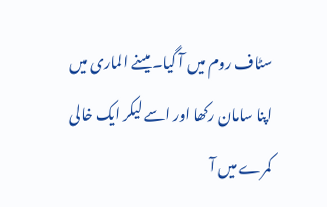سٹاف روم میں آ گیا۔ میںنے الماری میں اپنا سامان رکھا اور اسے لیکر ایک خالی کمرے میں آ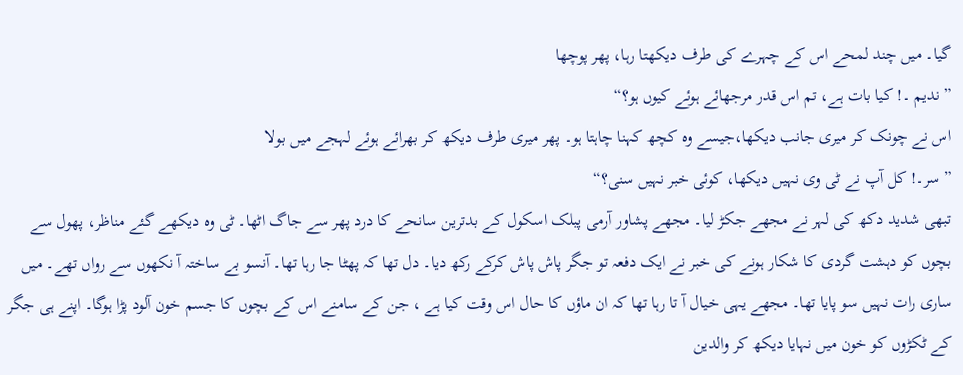گیا۔ میں چند لمحے اس کے چہرے کی طرف دیکھتا رہا، پھر پوچھا
” ندیم ۔! کیا بات ہے، تم اس قدر مرجھائے ہوئے کیوں ہو؟“
اس نے چونک کر میری جانب دیکھا،جیسے وہ کچھ کہنا چاہتا ہو۔ پھر میری طرف دیکھ کر بھرائے ہوئے لہجے میں بولا
” سر۔! کل آپ نے ٹی وی نہیں دیکھا، کوئی خبر نہیں سنی؟“
تبھی شدید دکھ کی لہر نے مجھے جکڑ لیا۔ مجھے پشاور آرمی پبلک اسکول کے بدترین سانحے کا درد پھر سے جاگ اٹھا۔ ٹی وہ دیکھے گئے مناظر، پھول سے بچوں کو دہشت گردی کا شکار ہونے کی خبر نے ایک دفعہ تو جگر پاش پاش کرکے رکھ دیا۔ دل تھا کہ پھٹا جا رہا تھا۔ آنسو بے ساختہ آ نکھوں سے رواں تھے۔ میں ساری رات نہیں سو پایا تھا۔ مجھے یہی خیال آ تا رہا تھا کہ ان ماؤں کا حال اس وقت کیا ہے ، جن کے سامنے اس کے بچوں کا جسم خون آلود پڑا ہوگا۔ اپنے ہی جگر کے ٹکڑوں کو خون میں نہایا دیکھ کر والدین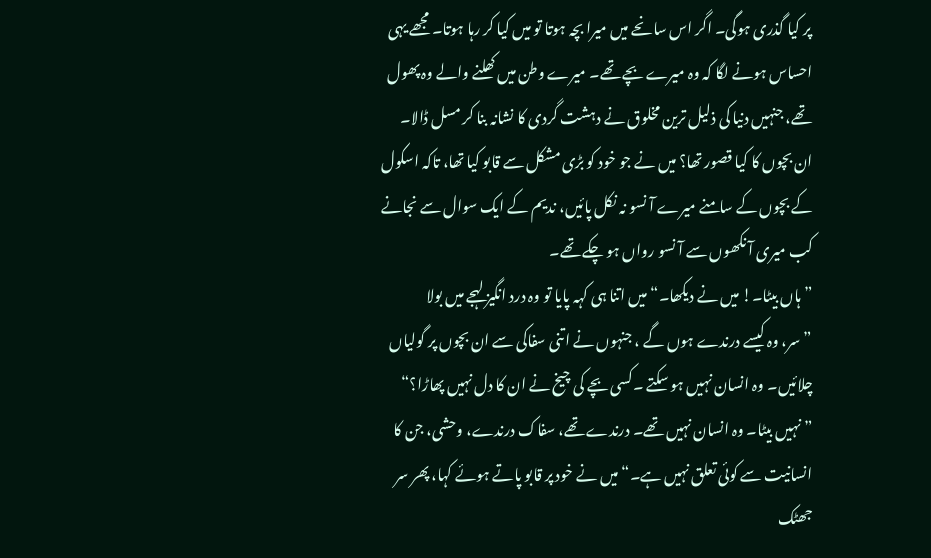پر کیا گذری ہوگی۔ اگر اس سانحے میں میرا بچہ ہوتا تو میں کیا کر رہا ہوتا۔ مجھے یہی احساس ہونے لگا کہ وہ میرے بچے تھے۔ میرے وطن میں کھلنے والے وہ پھول تھے، جنہیں دنیا کی ذلیل ترین مخلوق نے دہشت گردی کا نشانہ بنا کر مسل ڈالا۔ ان بچوں کا کیا قصور تھا؟ میں نے جو خود کو بڑی مشکل سے قابو کیا تھا، تاکہ اسکول کے بچوں کے سامنے میرے آ نسو نہ نکل پائیں، ندیم کے ایک سوال سے نجانے کب میری آ نکھوں سے آ نسو رواں ہو چکے تھے۔
” ہاں بیٹا۔! میں نے دیکھا۔“ میں اتنا ہی کہہ پایا تو وہ درد انگیز لہجے میں بولا
” سر، وہ کیسے درندے ہوں گے ، جنہوں نے اتنی سفاکی سے ان بچوں پر گولیاں چلائیں۔ وہ انسان نہیں ہو سکتے ۔کسی بچے کی چیخ نے ان کا دل نہیں پھاڑا؟“
” نہیں بیٹا۔ وہ انسان نہیں تھے۔ درندے تھے، سفاک درندے، وحشی، جن کا انسانیت سے کوئی تعلق نہیں ہے۔“ میں نے خود پر قابو پاتے ہوئے کہا، پھر سر جھٹک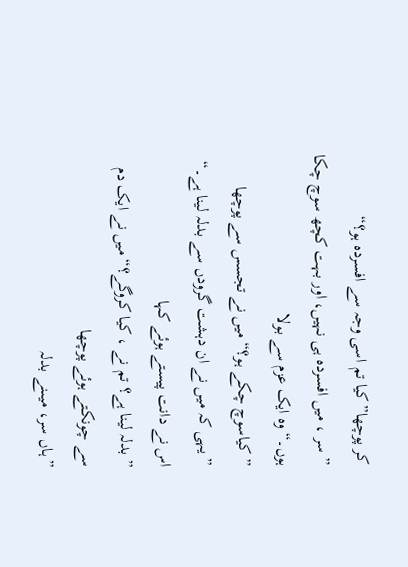کر پوچھا” کیا تم اسی وجہ سے افسردہ ہو؟“
” سر ، میں افسردہ ہی نہیں، اور بہت کچھ سوچ چکا ہوں۔“ وہ ایک عزم سے بولا
” کیاسوچ چکے ہو؟“ میں نے تجسس سے پوچھا
” یہی کہ میں نے ان دہشت گرودں سے بدلہ لینا ہے۔“ اس نے دانت پیستے ہوئے کہا
” بدلہ لینا ہے؟ تم نے ، کیا کروگے؟“ میں نے ایک دم سے چونکتے ہوئے پوچھا
” ہاں سر، میںنے بدلہ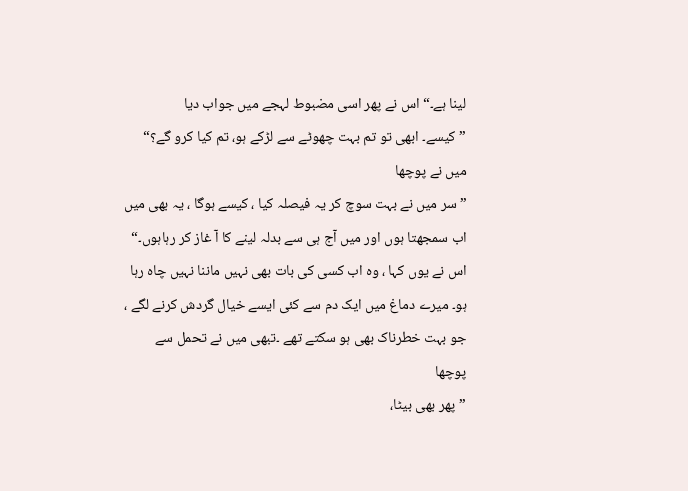لینا ہے۔“ اس نے پھر اسی مضبوط لہجے میں جواب دیا
” کیسے۔ ابھی تو تم بہت چھوٹے سے لڑکے ہو، تم کیا کرو گے؟“ میں نے پوچھا
” سر میں نے بہت سوچ کر یہ فیصلہ کیا ، کیسے ہوگا ، یہ بھی میں اب سمجھتا ہوں اور میں آج ہی سے بدلہ لینے کا آ غاز کر رہاہوں۔“ اس نے یوں کہا ، وہ اب کسی کی بات بھی نہیں ماننا نہیں چاہ رہا ہو۔ میرے دماغ میں ایک دم سے کئی ایسے خیال گردش کرنے لگے ، جو بہت خطرناک بھی ہو سکتے تھے ۔تبھی میں نے تحمل سے پوچھا
” پھر بھی بیٹا،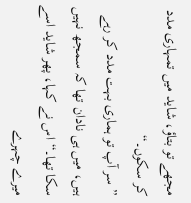مجھے تو بتاؤ، شاید میں تمہاری مدد کر سکوں۔“
” سر آپ تو ہماری بہت مدد کر رہے ہیں، میں ہی نادان تھا کہ سمجھ نہیں سکا تھا۔“ اس نے کہا، پھر شاید اسے میرے چہرے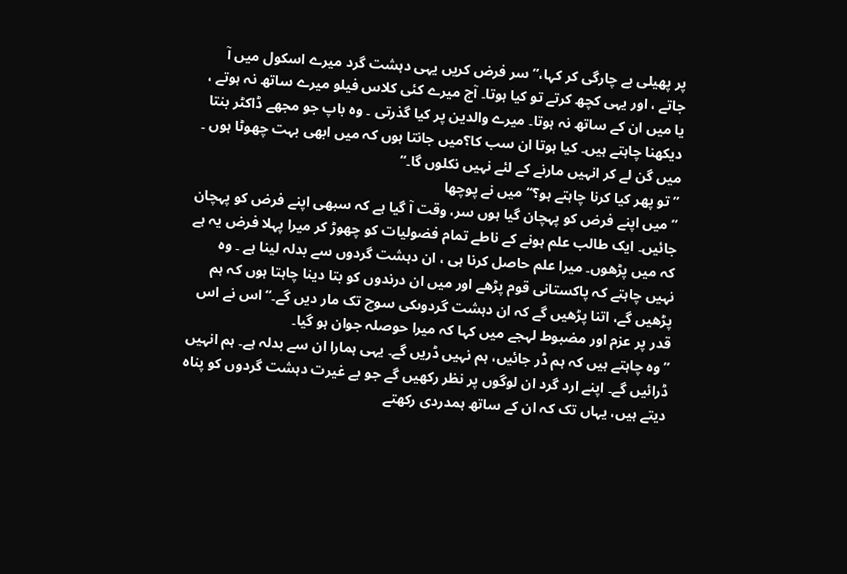پر پھیلی بے چارگی کر کہا،” سر فرض کریں یہی دہشت گرد میرے اسکول میں آ جاتے ، اور یہی کچھ کرتے تو کیا ہوتا۔ آج میرے کئی کلاس فیلو میرے ساتھ نہ ہوتے ، یا میں ان کے ساتھ نہ ہوتا۔ میرے والدین پر کیا گذرتی ۔ وہ باپ جو مجھے ڈاکٹر بنتا دیکھنا چاہتے ہیں۔ کیا ہوتا ان سب کا؟میں جانتا ہوں کہ میں ابھی بہت چھوٹا ہوں ۔ میں گن لے کر انہیں مارنے کے لئے نہیں نکلوں گا۔“
” تو پھر کیا کرنا چاہتے ہو؟“ میں نے پوچھا
” میں اپنے فرض کو پہچان گیا ہوں سر، وقت آ گیا ہے کہ سبھی اپنے فرض کو پہچان جائیں۔ ایک طالب علم ہونے کے ناطے تمام فضولیات کو چھوڑ کر میرا پہلا فرض یہ ہے کہ میں پڑھوں۔ میرا علم حاصل کرنا ہی ، ان دہشت گردوں سے بدلہ لینا ہے ۔ وہ نہیں چاہتے کہ پاکستانی قوم پڑھے اور میں ان درندوں کو بتا دینا چاہتا ہوں کہ ہم پڑھیں گے، اتنا پڑھیں گے کہ ان دہشت گردوںکی سوچ تک مار دیں گے۔“ اس نے اس قدر پر عزم اور مضبوط لہجے میں کہا کہ میرا حوصلہ جوان ہو گیا۔
” وہ چاہتے ہیں کہ ہم ڈر جائیں، ہم نہیں ڈریں گے۔ یہی ہمارا ان سے بدلہ ہے۔ ہم انہیں ڈرائیں گے۔ اپنے ارد گرد ان لوگوں پر نظر رکھیں گے جو بے غیرت دہشت گردوں کو پناہ دیتے ہیں، یہاں تک کہ ان کے ساتھ ہمدردی رکھتے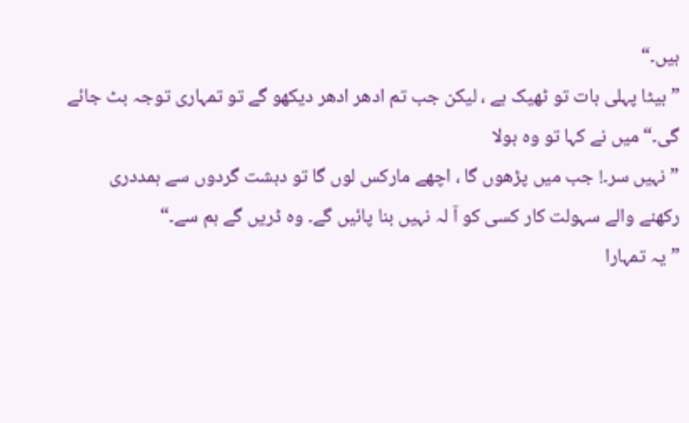ہیں۔“
” بیٹا پہلی بات تو ٹھیک ہے ، لیکن جب تم ادھر ادھر دیکھو گے تو تمہاری توجہ بٹ جائے گی۔“ میں نے کہا تو وہ بولا
” نہیں سر۔! جب میں پڑھوں گا ، اچھے مارکس لوں گا تو دہشت گردوں سے ہمددری رکھنے والے سہولت کار کسی کو آ لہ نہیں بنا پائیں گے۔ وہ ڈریں گے ہم سے۔“
” یہ تمہارا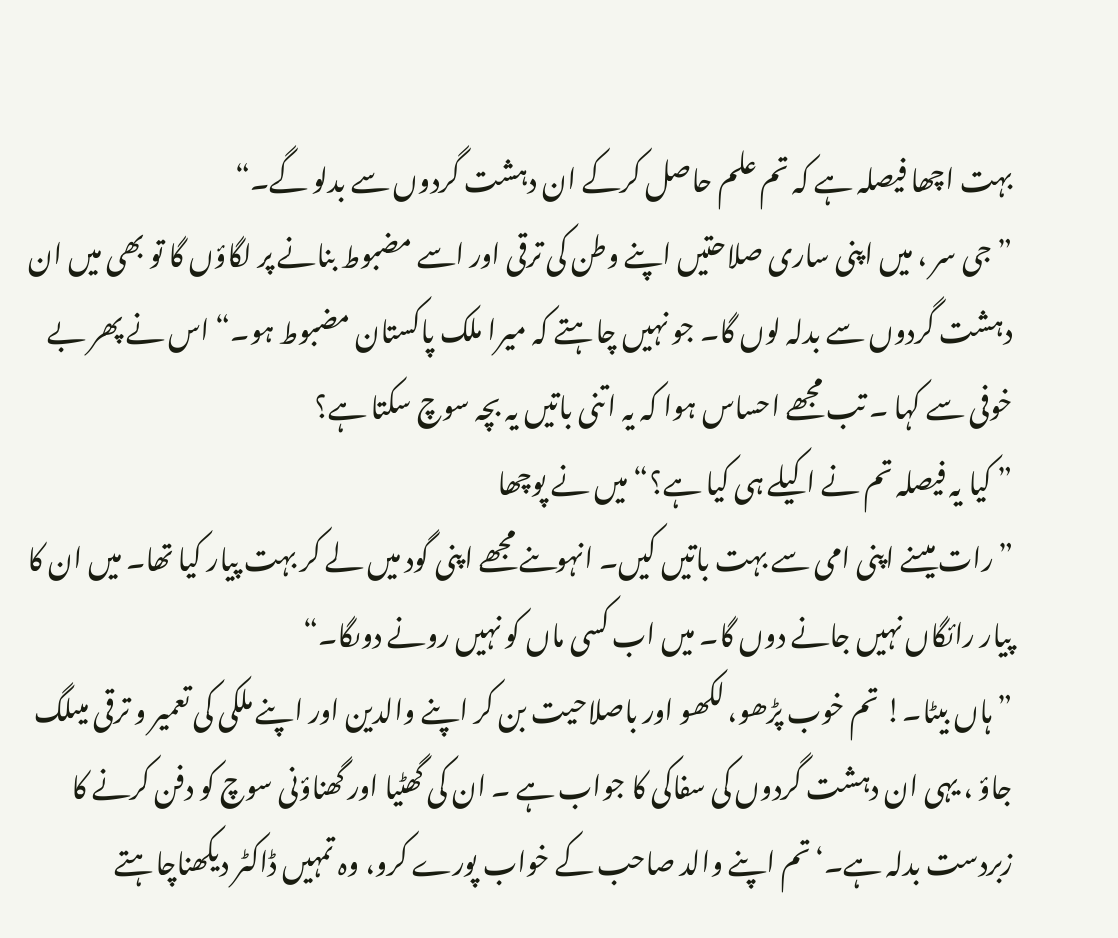بہت اچھا فیصلہ ہے کہ تم علم حاصل کرکے ان دہشت گردوں سے بدلو گے۔“
” جی سر ، میں اپنی ساری صلاحتیں اپنے وطن کی ترقی اور اسے مضبوط بنانے پر لگاؤں گا تو بھی میں ان دہشت گردوں سے بدلہ لوں گا۔ جو نہیں چاہتے کہ میرا ملک پاکستان مضبوط ہو۔“ اس نے پھر بے خوفی سے کہا ۔ تب مجھے احساس ہوا کہ یہ اتنی باتیں یہ بچہ سوچ سکتا ہے؟
” کیا یہ فیصلہ تم نے اکیلے ہی کیا ہے؟“ میں نے پوچھا
”رات میںنے اپنی امی سے بہت باتیں کیں۔ انہوںنے مجھے اپنی گود میں لے کر بہت پیار کیا تھا۔ میں ان کا پیار رائگاں نہیں جانے دوں گا۔ میں اب کسی ماں کو نہیں رونے دوںگا۔“
” ہاں بیٹا۔! تم خوب پڑھو، لکھو اور باصلاحیت بن کر اپنے والدین اور اپنے ملکی کی تعمیر و ترقی میںلگ جاؤ ، یہی ان دہشت گردوں کی سفاکی کا جواب ہے ۔ ان کی گھٹیا اور گھناؤنی سوچ کو دفن کرنے کا زبردست بدلہ ہے۔‘تم اپنے والد صاحب کے خواب پورے کرو، وہ تمہیں ڈاکٹر دیکھناچاہتے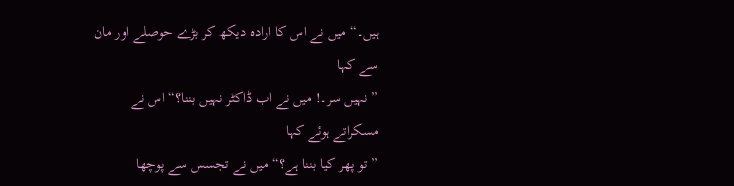ہیں۔“ میں نے اس کا ارادہ دیکھ کر بڑے حوصلے اور مان سے کہا
” نہیں سر۔! میں نے اب ڈاکٹر نہیں بننا؟“ اس نے مسکراتے ہوئے کہا
” تو پھر کیا بننا ہے؟“ میں نے تجسس سے پوچھا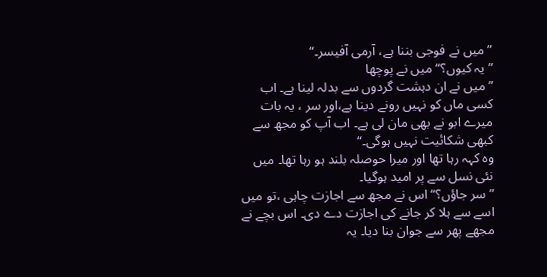” میں نے فوجی بننا ہے، آرمی آفیسر۔“
” یہ کیوں؟“ میں نے پوچھا
” میں نے ان دہشت گردوں سے بدلہ لینا ہے۔ اب کسی ماں کو نہیں رونے دینا ہے،اور سر ، یہ بات میرے ابو نے بھی مان لی ہے۔ اب آپ کو مجھ سے کبھی شکائیت نہیں ہوگی۔“
وہ کہہ رہا تھا اور میرا حوصلہ بلند ہو رہا تھا۔ میں نئی نسل سے پر امید ہوگیا۔
” سر جاؤں؟“ اس نے مجھ سے اجازت چاہی ،تو میں اسے سے ہلا کر جانے کی اجازت دے دی۔ اس بچے نے مجھے پھر سے جوان بنا دیا۔ یہ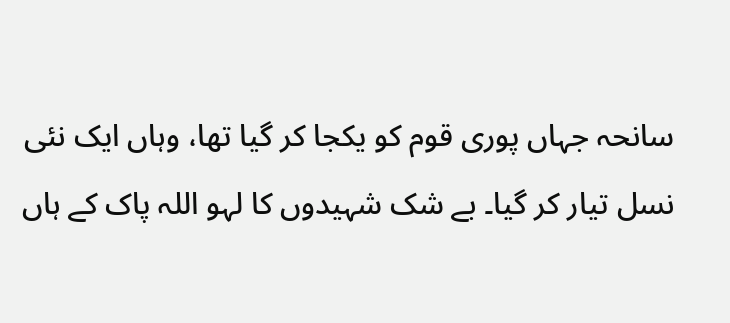سانحہ جہاں پوری قوم کو یکجا کر گیا تھا، وہاں ایک نئی نسل تیار کر گیا۔ بے شک شہیدوں کا لہو اللہ پاک کے ہاں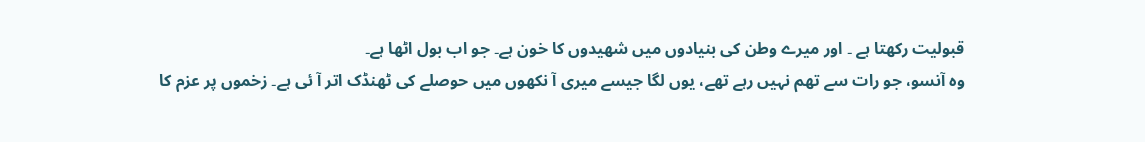قبولیت رکھتا ہے ۔ اور میرے وطن کی بنیادوں میں شھیدوں کا خون ہے۔ جو اب بول اٹھا ہے۔
وہ آنسو، جو رات سے تھم نہیں رہے تھے، یوں لگا جیسے میری آ نکھوں میں حوصلے کی ٹھنڈک اتر آ ئی ہے۔ زخموں پر عزم کا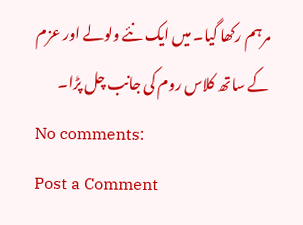مرہم رکھا گیا۔ میں ایک نئے ولولے اور عزم کے ساتھ کلاس روم کی جانب چل پڑا۔
No comments:
Post a Comment